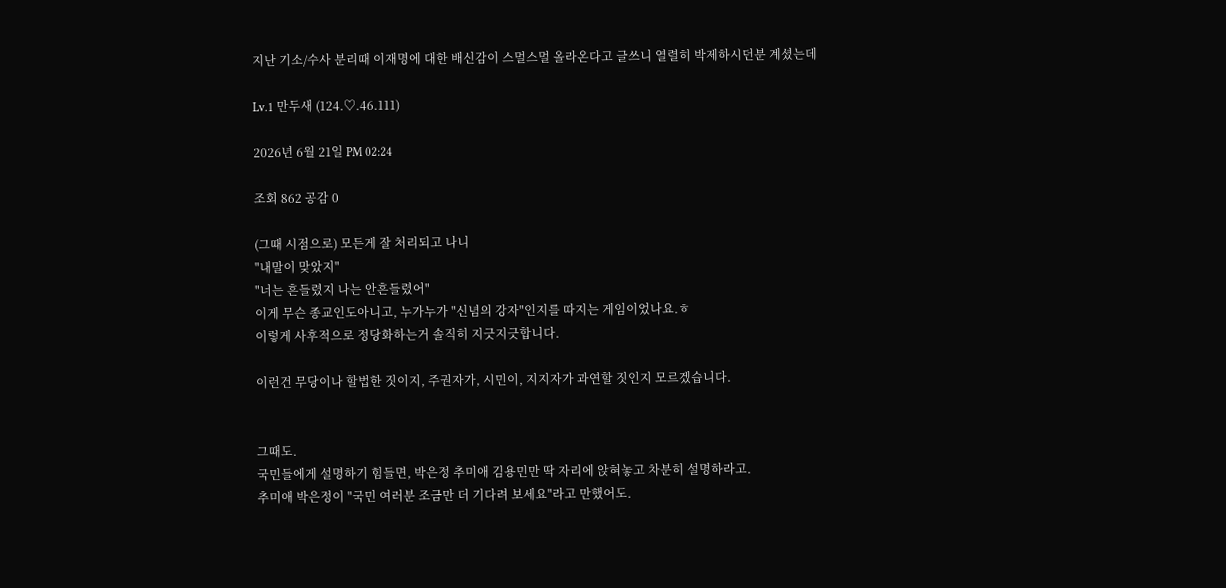지난 기소/수사 분리때 이재명에 대한 배신감이 스멀스멀 올라온다고 글쓰니 열렬히 박제하시던분 계셨는데

Lv.1 만두새 (124.♡.46.111)

2026년 6월 21일 PM 02:24

조회 862 공감 0

(그때 시점으로) 모든게 잘 처리되고 나니
"내말이 맞았지"
"너는 흔들렸지 나는 안흔들렸어"
이게 무슨 종교인도아니고, 누가누가 "신념의 강자"인지를 따지는 게임이었나요.ㅎ
이렇게 사후적으로 정당화하는거 솔직히 지긋지긋합니다.

이런건 무당이나 할법한 짓이지, 주권자가, 시민이, 지지자가 과연할 짓인지 모르겠습니다.


그때도.
국민들에게 설명하기 힘들면, 박은정 추미애 김용민만 딱 자리에 앉혀놓고 차분히 설명하라고.
추미애 박은정이 "국민 여러분 조금만 더 기다려 보세요"라고 만했어도.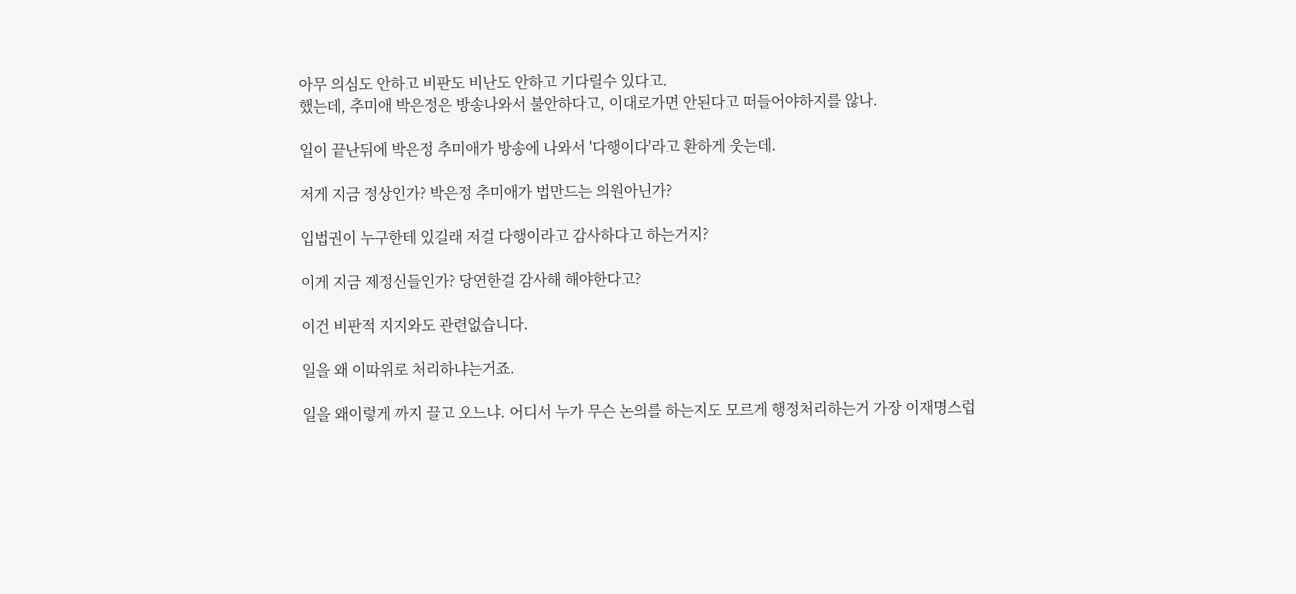아무 의심도 안하고 비판도 비난도 안하고 기다릴수 있다고.
했는데, 추미애 박은정은 방송나와서 불안하다고, 이대로가면 안된다고 떠들어야하지를 않나.

일이 끝난뒤에 박은정 추미애가 방송에 나와서 '다행이다'라고 환하게 웃는데.

저게 지금 정상인가? 박은정 추미애가 법만드는 의원아닌가?

입법권이 누구한테 있길래 저걸 다행이라고 감사하다고 하는거지?

이게 지금 제정신들인가? 당연한걸 감사해 해야한다고?

이건 비판적 지지와도 관련없습니다.

일을 왜 이따위로 처리하냐는거죠.

일을 왜이렇게 까지 끌고 오느냐. 어디서 누가 무슨 논의를 하는지도 모르게 행정처리하는거 가장 이재명스럽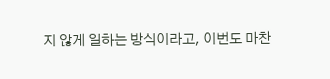지 않게 일하는 방식이라고, 이번도 마찬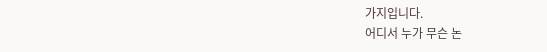가지입니다.
어디서 누가 무슨 논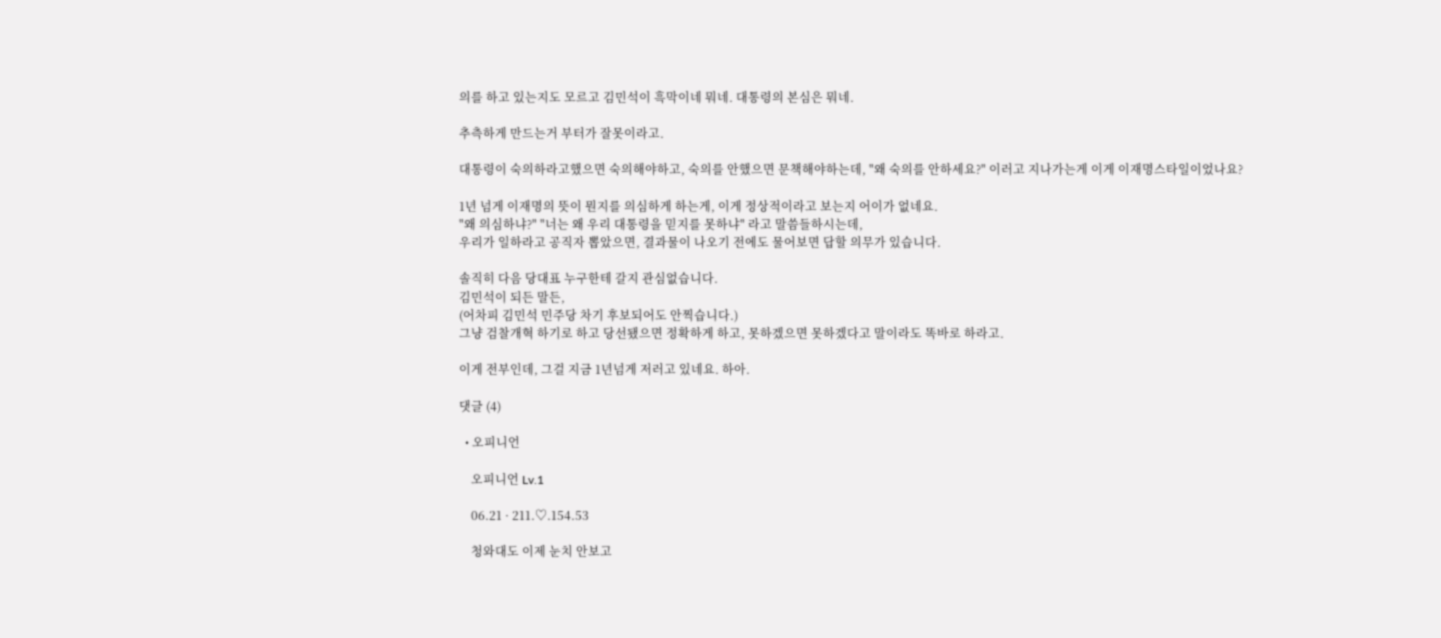의를 하고 있는지도 모르고 김민석이 흑막이네 뭐네. 대통령의 본심은 뭐네.

추측하게 만드는거 부터가 잘못이라고.

대통령이 숙의하라고했으면 숙의해야하고, 숙의를 안했으면 문책해야하는데, "왜 숙의를 안하세요?" 이러고 지나가는게 이게 이재명스타일이었나요?

1년 넘게 이재명의 뜻이 뭔지를 의심하게 하는게, 이게 정상적이라고 보는지 어이가 없네요.
"왜 의심하냐?" "너는 왜 우리 대통령을 믿지를 못하냐" 라고 말씀들하시는데,
우리가 일하라고 공직자 뽑았으면, 결과물이 나오기 전에도 물어보면 답할 의무가 있습니다.

솔직히 다음 당대표 누구한테 갈지 관심없습니다.
김민석이 되든 말든,
(어차피 김민석 민주당 차기 후보되어도 안찍습니다.)
그냥 검찰개혁 하기로 하고 당선됐으면 정확하게 하고, 못하겠으면 못하겠다고 말이라도 똑바로 하라고.

이게 전부인데, 그걸 지금 1년넘게 저러고 있네요. 하아.

댓글 (4)

  • 오피니언

    오피니언 Lv.1

    06.21 · 211.♡.154.53

    청와대도 이제 눈치 안보고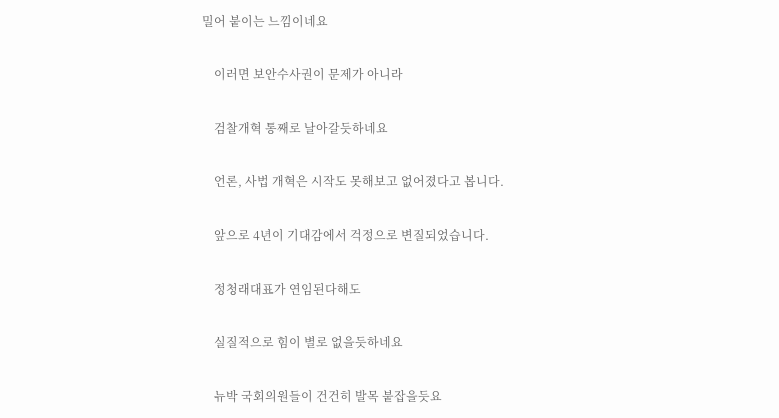밀어 붙이는 느낌이네요

    이러면 보안수사권이 문제가 아니라

    검찰개혁 통째로 날아갈듯하네요

    언론, 사법 개혁은 시작도 못해보고 없어졌다고 봅니다.

    앞으로 4년이 기대감에서 걱정으로 변질되었습니다.

    정청래대표가 연임된다해도

    실질적으로 힘이 별로 없을듯하네요

    뉴박 국회의원들이 건건히 발목 붙잡을듯요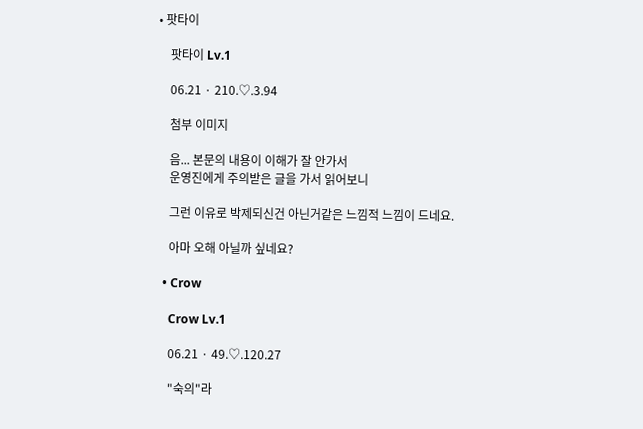• 팟타이

    팟타이 Lv.1

    06.21 · 210.♡.3.94

    첨부 이미지

    음... 본문의 내용이 이해가 잘 안가서
    운영진에게 주의받은 글을 가서 읽어보니

    그런 이유로 박제되신건 아닌거같은 느낌적 느낌이 드네요.

    아마 오해 아닐까 싶네요?

  • Crow

    Crow Lv.1

    06.21 · 49.♡.120.27

    "숙의"라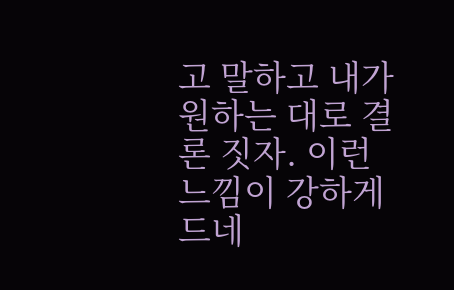고 말하고 내가 원하는 대로 결론 짓자. 이런 느낌이 강하게 드네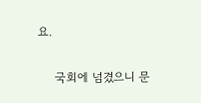요.

    국회에 넘겼으니 문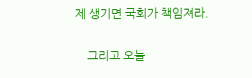제 생기면 국회가 책임져라.

    그리고 오늘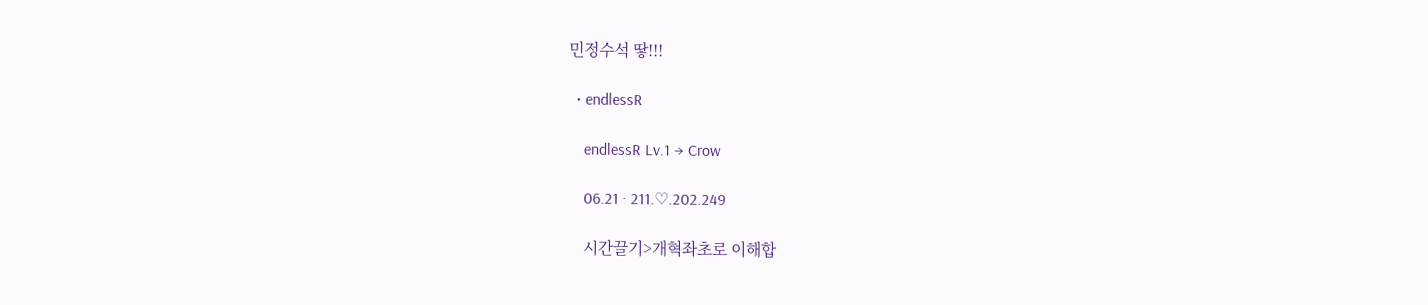민정수석 땋!!!

  • endlessR

    endlessR Lv.1 → Crow

    06.21 · 211.♡.202.249

    시간끌기>개혁좌초로 이해합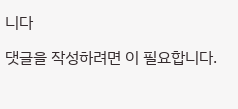니다

댓글을 작성하려면 이 필요합니다.